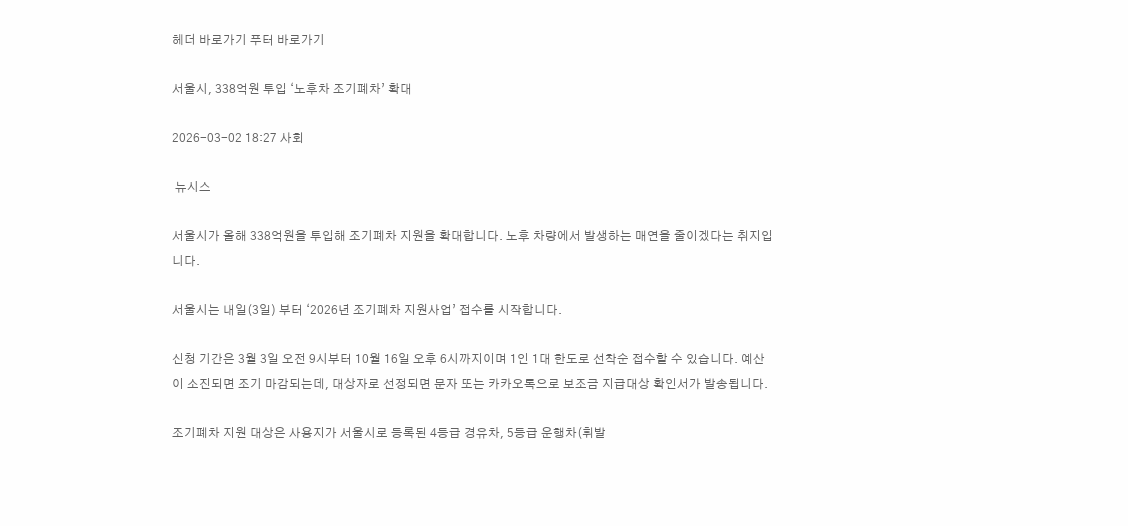헤더 바로가기 푸터 바로가기

서울시, 338억원 투입 ‘노후차 조기폐차’ 확대

2026-03-02 18:27 사회

 뉴시스

서울시가 올해 338억원을 투입해 조기폐차 지원을 확대합니다. 노후 차량에서 발생하는 매연을 줄이겠다는 취지입니다.

서울시는 내일(3일) 부터 ‘2026년 조기폐차 지원사업’ 접수를 시작합니다.

신청 기간은 3월 3일 오전 9시부터 10월 16일 오후 6시까지이며 1인 1대 한도로 선착순 접수할 수 있습니다. 예산이 소진되면 조기 마감되는데, 대상자로 선정되면 문자 또는 카카오톡으로 보조금 지급대상 확인서가 발송됩니다.

조기폐차 지원 대상은 사용지가 서울시로 등록된 4등급 경유차, 5등급 운행차(휘발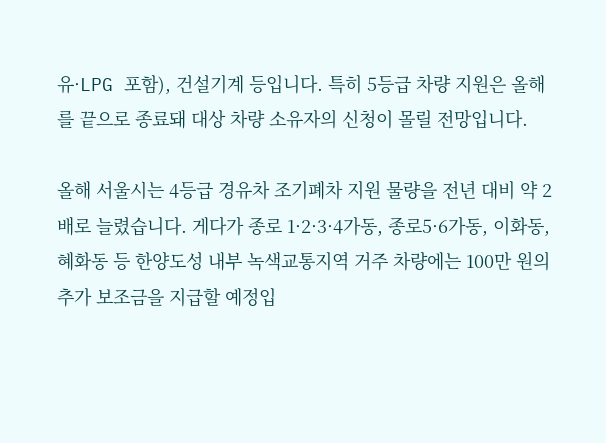유·LPG 포함), 건설기계 등입니다. 특히 5등급 차량 지원은 올해를 끝으로 종료돼 대상 차량 소유자의 신청이 몰릴 전망입니다.

올해 서울시는 4등급 경유차 조기폐차 지원 물량을 전년 대비 약 2배로 늘렸습니다. 게다가 종로 1·2·3·4가동, 종로5·6가동, 이화동, 혜화동 등 한양도성 내부 녹색교통지역 거주 차량에는 100만 원의 추가 보조금을 지급할 예정입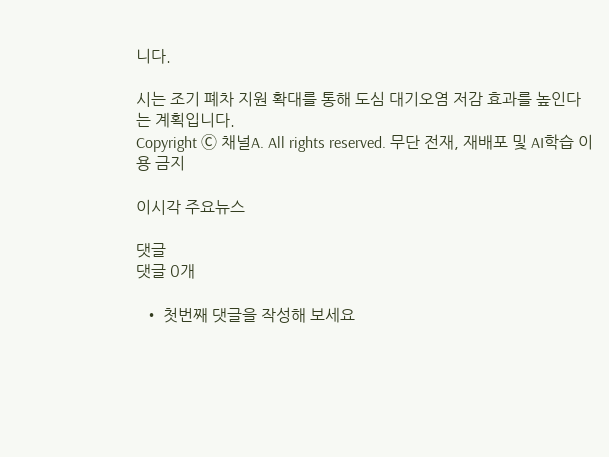니다.

시는 조기 폐차 지원 확대를 통해 도심 대기오염 저감 효과를 높인다는 계획입니다.
Copyright Ⓒ 채널A. All rights reserved. 무단 전재, 재배포 및 AI학습 이용 금지

이시각 주요뉴스

댓글
댓글 0개

  • 첫번째 댓글을 작성해 보세요